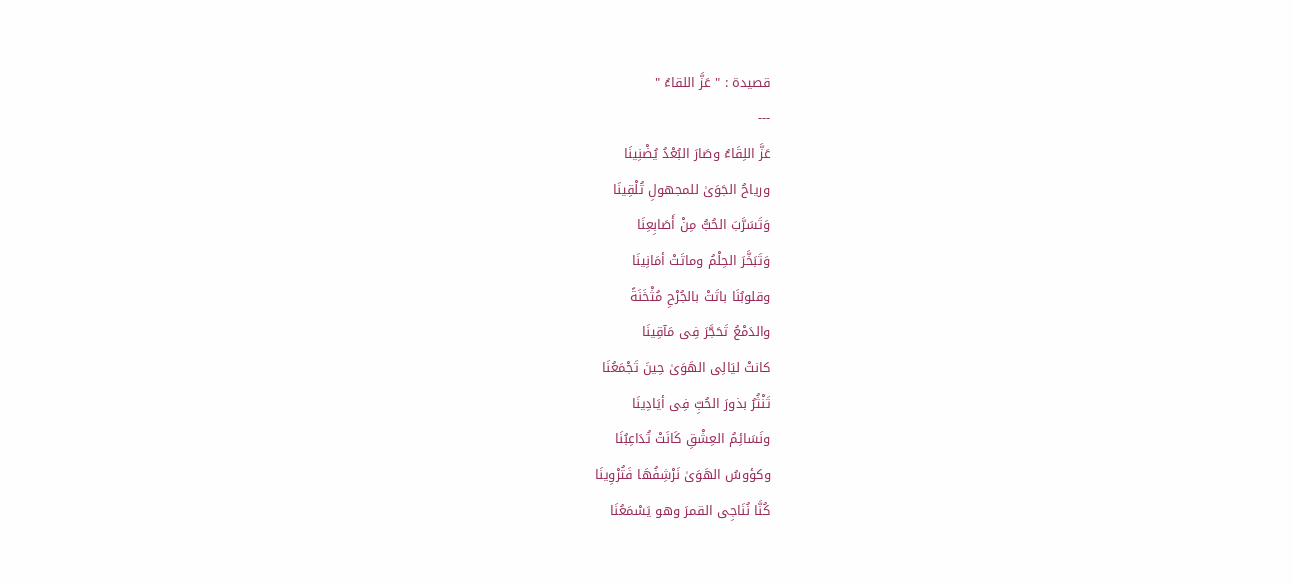قصيدة : " عَزَّ اللقاءُ "
---
عَزَّ اللِقَاءُ وصَارَ البُعْدُ يُضْنِينَا
ورياحُ الجَوَىٰ للمجهولِ تُلْقِينَا
وَتَسَرَّبَ الحُبُّ مِنْ أَصَابِعِنَا
وَتَبَخَّرَ الحِلْمُ وماتَتْ أمَانِينَا
وقلوبُنَا باتَتْ بالجُرْحِ مُثْخَنَةً
والدَمْعُ تَحَجَّرَ فِى مَآقِينَا
كانتْ ليَالِى الهَوَىٰ حِينَ تَجْمَعُنَا
تَنْثُرُ بذورَ الحُبِّ فِى أيَادِينَا
ونَسَائِمُ العِشْقِ كَانَتْ تُدَاعِبُنَا
وكؤوسُ الهَوَىٰ نَرْشِفُهَا فَتُرْوِينَا
كُنَّا نُنَاجِى القمرَ وهو يَسْمَعُنَا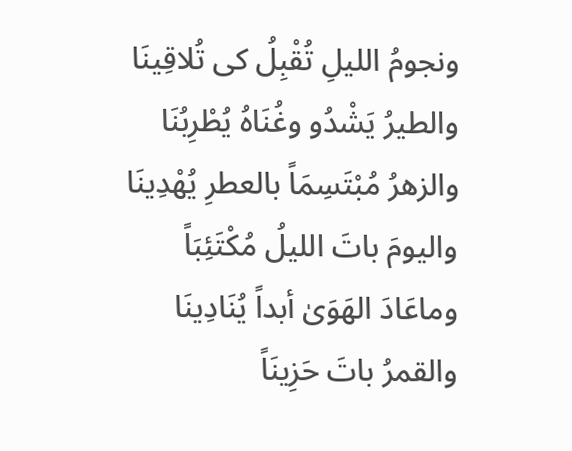ونجومُ الليلِ تُقْبِلُ كى تُلاقِينَا
والطيرُ يَشْدُو وغُنَاهُ يُطْرِبُنَا
والزهرُ مُبْتَسِمَاً بالعطرِ يُهْدِينَا
واليومَ باتَ الليلُ مُكْتَئِبَاً
وماعَادَ الهَوَىٰ أبداً يُنَادِينَا
والقمرُ باتَ حَزِينَاً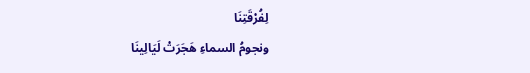لِفُرْقَتِنَا
ونجومُ السماءِ هَجَرَتْ لَيَالِينَا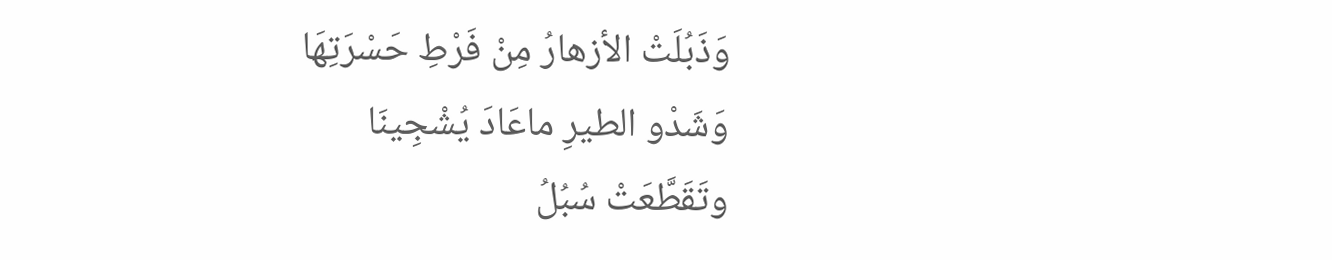وَذَبُلَتْ الأزهارُ مِنْ فَرْطِ حَسْرَتِهَا
وَشَدْو الطيرِ ماعَادَ يُشْجِينَا
وتَقَطَّعَتْ سُبُلُ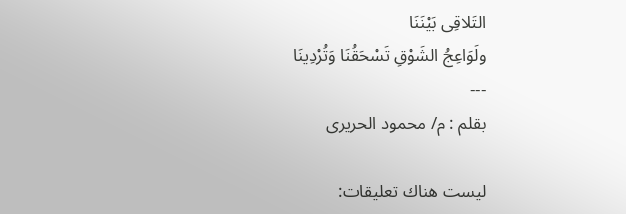التَلاقِى بَيْنَنَا
ولَوَاعِجُ الشَوْقِ تَسْحَقُنَا وَتُرْدِينَا
---
بقلم : م/ محمود الحريرى

ليست هناك تعليقات: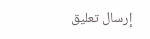إرسال تعليق